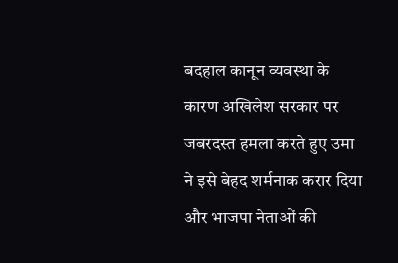बदहाल कानून व्यवस्था के कारण अखिलेश सरकार पर जबरदस्त हमला करते हुए उमा ने इसे बेहद शर्मनाक करार दिया और भाजपा नेताओं की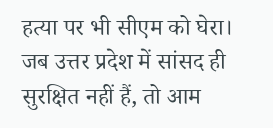हत्या पर भी सीएम को घेरा।
जब उत्तर प्रदेश में सांसद ही सुरक्षित नहीं हैं, तो आम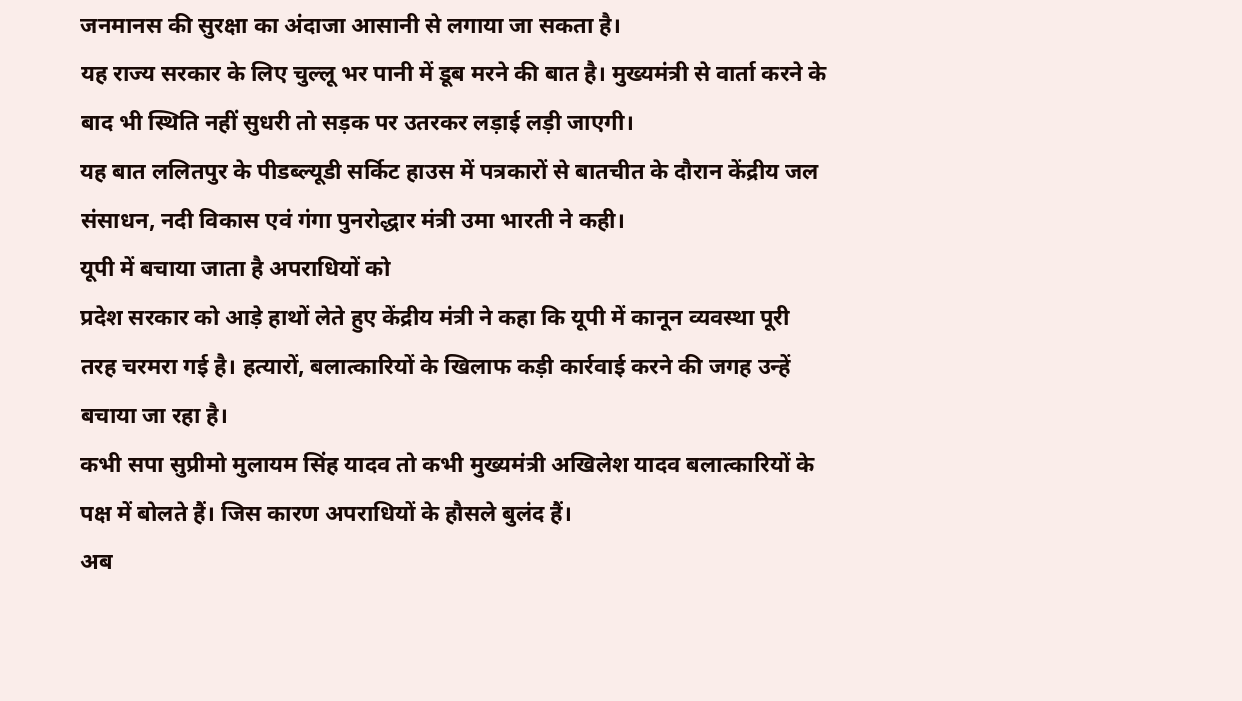जनमानस की सुरक्षा का अंदाजा आसानी से लगाया जा सकता है।
यह राज्य सरकार के लिए चुल्लू भर पानी में डूब मरने की बात है। मुख्यमंत्री से वार्ता करने के बाद भी स्थिति नहीं सुधरी तो सड़क पर उतरकर लड़ाई लड़ी जाएगी।
यह बात ललितपुर के पीडब्ल्यूडी सर्किट हाउस में पत्रकारों से बातचीत के दौरान केंद्रीय जल संसाधन, नदी विकास एवं गंगा पुनरोद्धार मंत्री उमा भारती ने कही।
यूपी में बचाया जाता है अपराधियों को
प्रदेश सरकार को आड़े हाथों लेते हुए केंद्रीय मंत्री ने कहा कि यूपी में कानून व्यवस्था पूरी तरह चरमरा गई है। हत्यारों, बलात्कारियों के खिलाफ कड़ी कार्रवाई करने की जगह उन्हें बचाया जा रहा है।
कभी सपा सुप्रीमो मुलायम सिंह यादव तो कभी मुख्यमंत्री अखिलेश यादव बलात्कारियों के पक्ष में बोलते हैं। जिस कारण अपराधियों के हौसले बुलंद हैं।
अब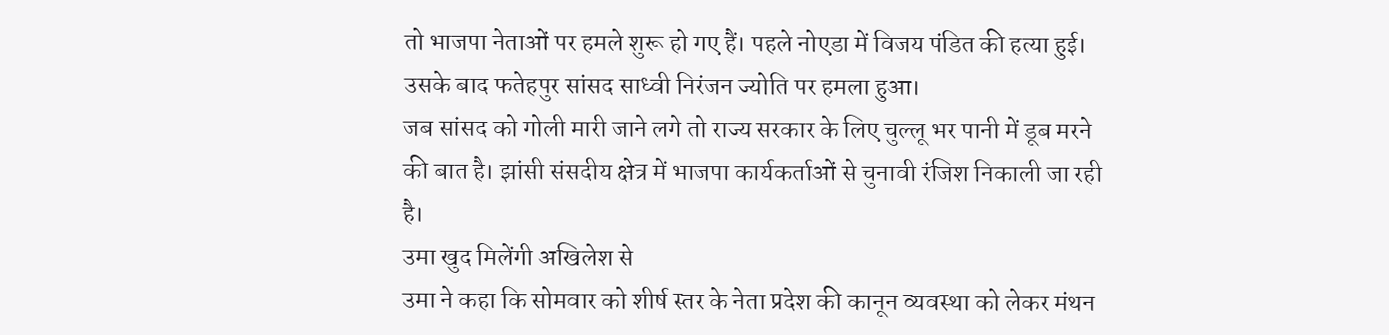तो भाजपा नेताओं पर हमले शुरू हो गए हैं। पहले नोएडा में विजय पंडित की हत्या हुई। उसके बाद फतेहपुर सांसद साध्वी निरंजन ज्योति पर हमला हुआ।
जब सांसद को गोली मारी जाने लगे तो राज्य सरकार के लिए चुल्लू भर पानी में डूब मरने की बात है। झांसी संसदीय क्षेत्र में भाजपा कार्यकर्ताओं से चुनावी रंजिश निकाली जा रही है।
उमा खुद मिलेंगी अखिलेश से
उमा ने कहा कि सोमवार को शीर्ष स्तर के नेता प्रदेश की कानून व्यवस्था को लेकर मंथन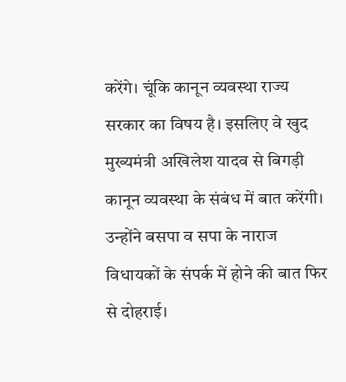करेंगे। चूंकि कानून व्यवस्था राज्य सरकार का विषय है। इसलिए वे खुद मुख्यमंत्री अखिलेश यादव से बिगड़ी कानून व्यवस्था के संबंध में बात करेंगी।
उन्होंने बसपा व सपा के नाराज विधायकों के संपर्क में होने की बात फिर से दोहराई।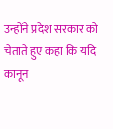उन्होंने प्रदेश सरकार को चेताते हुए कहा कि यदि कानून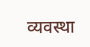व्यवस्था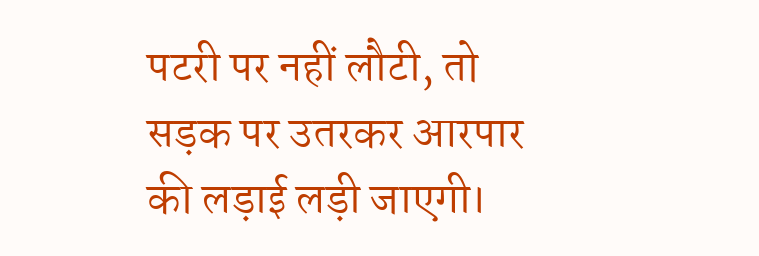पटरी पर नहीं लौटी, तो सड़क पर उतरकर आरपार की लड़ाई लड़ी जाएगी।